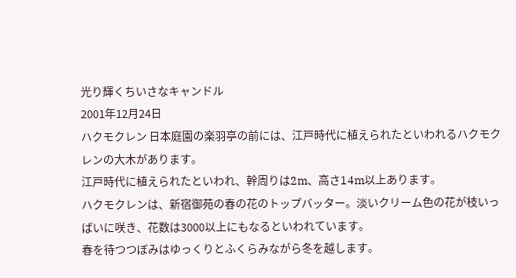光り輝くちいさなキャンドル
2001年12月24日
ハクモクレン 日本庭園の楽羽亭の前には、江戸時代に植えられたといわれるハクモクレンの大木があります。
江戸時代に植えられたといわれ、幹周りは2m、高さ14m以上あります。
ハクモクレンは、新宿御苑の春の花のトップバッター。淡いクリーム色の花が枝いっぱいに咲き、花数は3000以上にもなるといわれています。
春を待つつぼみはゆっくりとふくらみながら冬を越します。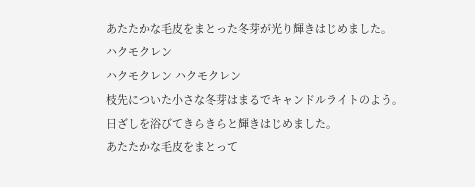あたたかな毛皮をまとった冬芽が光り輝きはじめました。
ハクモクレン
ハクモクレン ハクモクレン
枝先についた小さな冬芽はまるでキャンドルライトのよう。
日ざしを浴びてきらきらと輝きはじめました。
あたたかな毛皮をまとって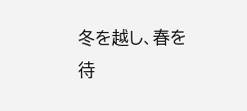冬を越し、春を待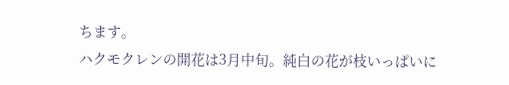ちます。
ハクモクレンの開花は3月中旬。純白の花が枝いっぱいに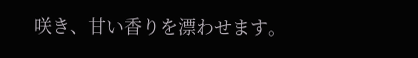咲き、甘い香りを漂わせます。